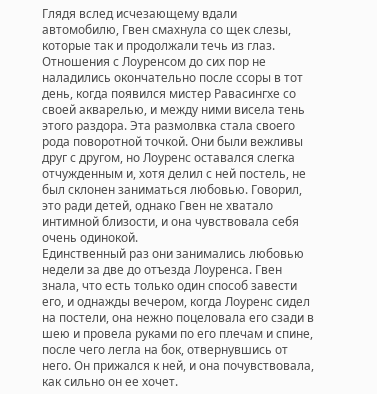Глядя вслед исчезающему вдали автомобилю, Гвен смахнула со щек слезы, которые так и продолжали течь из глаз. Отношения с Лоуренсом до сих пор не наладились окончательно после ссоры в тот день, когда появился мистер Равасингхе со своей акварелью, и между ними висела тень этого раздора. Эта размолвка стала своего рода поворотной точкой. Они были вежливы друг с другом, но Лоуренс оставался слегка отчужденным и, хотя делил с ней постель, не был склонен заниматься любовью. Говорил, это ради детей, однако Гвен не хватало интимной близости, и она чувствовала себя очень одинокой.
Единственный раз они занимались любовью недели за две до отъезда Лоуренса. Гвен знала, что есть только один способ завести его, и однажды вечером, когда Лоуренс сидел на постели, она нежно поцеловала его сзади в шею и провела руками по его плечам и спине, после чего легла на бок, отвернувшись от него. Он прижался к ней, и она почувствовала, как сильно он ее хочет.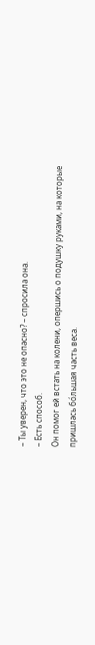– Ты уверен, что это не опасно? – спросила она.
– Есть способ.
Он помог ей встать на колени, опершись о подушку руками, на которые пришлась бо́льшая часть веса.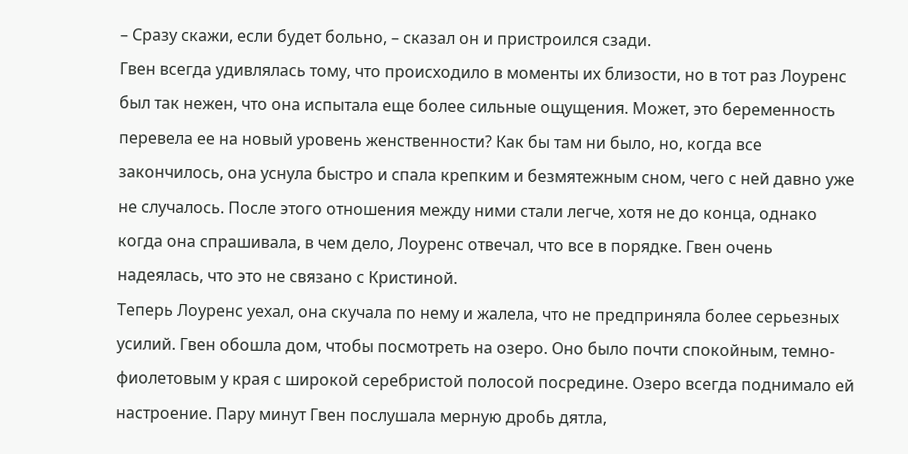– Сразу скажи, если будет больно, – сказал он и пристроился сзади.
Гвен всегда удивлялась тому, что происходило в моменты их близости, но в тот раз Лоуренс был так нежен, что она испытала еще более сильные ощущения. Может, это беременность перевела ее на новый уровень женственности? Как бы там ни было, но, когда все закончилось, она уснула быстро и спала крепким и безмятежным сном, чего с ней давно уже не случалось. После этого отношения между ними стали легче, хотя не до конца, однако когда она спрашивала, в чем дело, Лоуренс отвечал, что все в порядке. Гвен очень надеялась, что это не связано с Кристиной.
Теперь Лоуренс уехал, она скучала по нему и жалела, что не предприняла более серьезных усилий. Гвен обошла дом, чтобы посмотреть на озеро. Оно было почти спокойным, темно-фиолетовым у края с широкой серебристой полосой посредине. Озеро всегда поднимало ей настроение. Пару минут Гвен послушала мерную дробь дятла,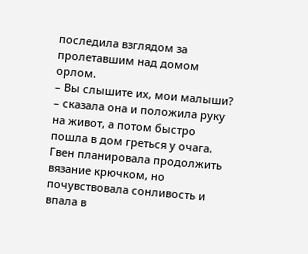последила взглядом за пролетавшим над домом орлом.
– Вы слышите их, мои малыши? – сказала она и положила руку на живот, а потом быстро пошла в дом греться у очага.
Гвен планировала продолжить вязание крючком, но почувствовала сонливость и впала в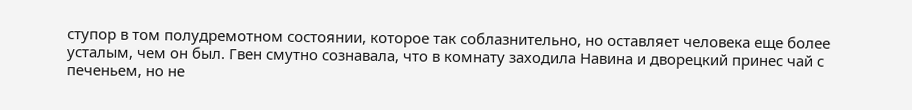ступор в том полудремотном состоянии, которое так соблазнительно, но оставляет человека еще более усталым, чем он был. Гвен смутно сознавала, что в комнату заходила Навина и дворецкий принес чай с печеньем, но не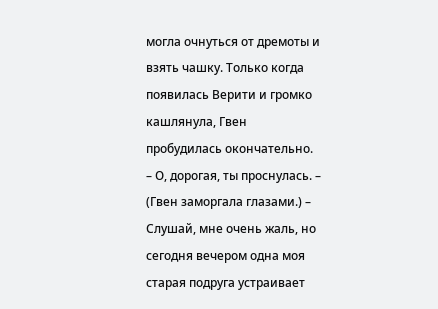могла очнуться от дремоты и взять чашку. Только когда появилась Верити и громко кашлянула, Гвен пробудилась окончательно.
– О, дорогая, ты проснулась. – (Гвен заморгала глазами.) – Слушай, мне очень жаль, но сегодня вечером одна моя старая подруга устраивает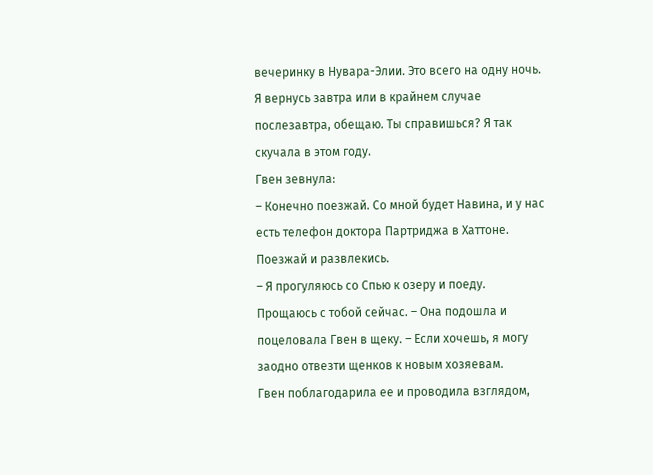вечеринку в Нувара-Элии. Это всего на одну ночь. Я вернусь завтра или в крайнем случае послезавтра, обещаю. Ты справишься? Я так скучала в этом году.
Гвен зевнула:
– Конечно поезжай. Со мной будет Навина, и у нас есть телефон доктора Партриджа в Хаттоне. Поезжай и развлекись.
– Я прогуляюсь со Спью к озеру и поеду. Прощаюсь с тобой сейчас. – Она подошла и поцеловала Гвен в щеку. – Если хочешь, я могу заодно отвезти щенков к новым хозяевам.
Гвен поблагодарила ее и проводила взглядом,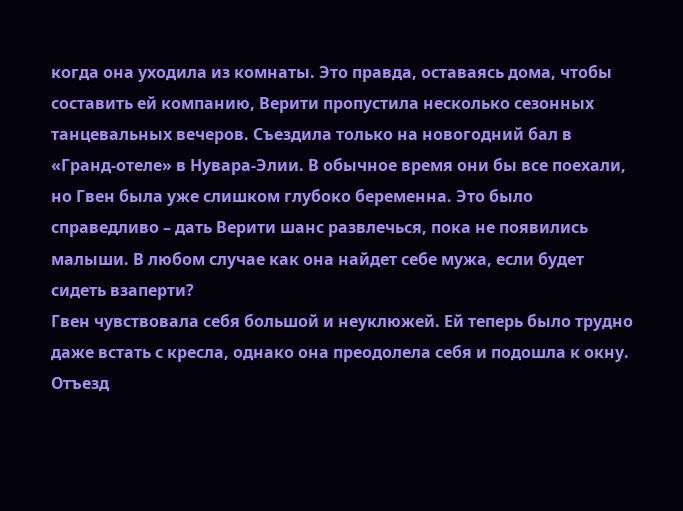когда она уходила из комнаты. Это правда, оставаясь дома, чтобы составить ей компанию, Верити пропустила несколько сезонных танцевальных вечеров. Съездила только на новогодний бал в «Гранд-отеле» в Нувара-Элии. В обычное время они бы все поехали, но Гвен была уже слишком глубоко беременна. Это было справедливо – дать Верити шанс развлечься, пока не появились малыши. В любом случае как она найдет себе мужа, если будет сидеть взаперти?
Гвен чувствовала себя большой и неуклюжей. Ей теперь было трудно даже встать с кресла, однако она преодолела себя и подошла к окну. Отъезд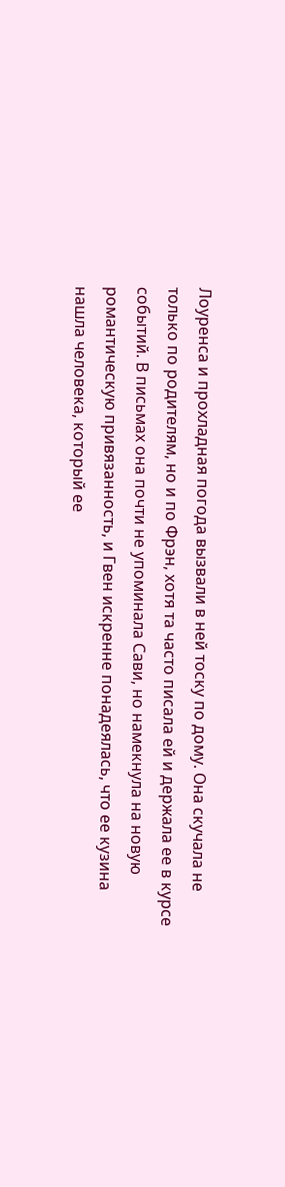Лоуренса и прохладная погода вызвали в ней тоску по дому. Она скучала не только по родителям, но и по Фрэн, хотя та часто писала ей и держала ее в курсе событий. В письмах она почти не упоминала Сави, но намекнула на новую романтическую привязанность, и Гвен искренне понадеялась, что ее кузина нашла человека, который ее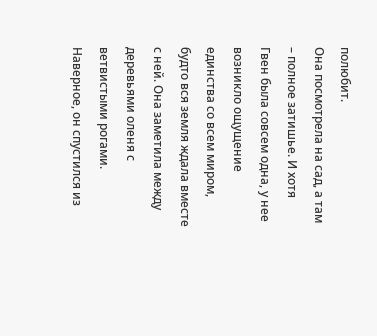полюбит.
Она посмотрела на сад, а там – полное затишье. И хотя Гвен была совсем одна, у нее возникло ощущение единства со всем миром, будто вся земля ждала вместе с ней. Она заметила между деревьями оленя с ветвистыми рогами. Наверное, он спустился из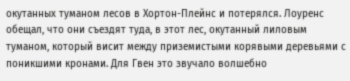окутанных туманом лесов в Хортон-Плейнс и потерялся. Лоуренс обещал, что они съездят туда, в этот лес, окутанный лиловым туманом, который висит между приземистыми корявыми деревьями с поникшими кронами. Для Гвен это звучало волшебно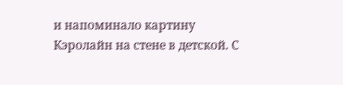и напоминало картину Кэролайн на стене в детской. С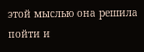этой мыслью она решила пойти и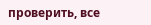проверить, все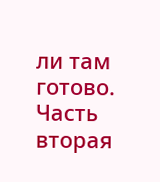ли там готово.
Часть вторая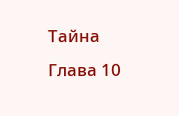Тайна
Глава 10